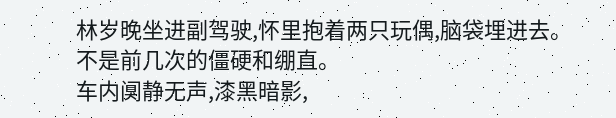林岁晚坐进副驾驶,怀里抱着两只玩偶,脑袋埋进去。
不是前几次的僵硬和绷直。
车内阒静无声,漆黑暗影,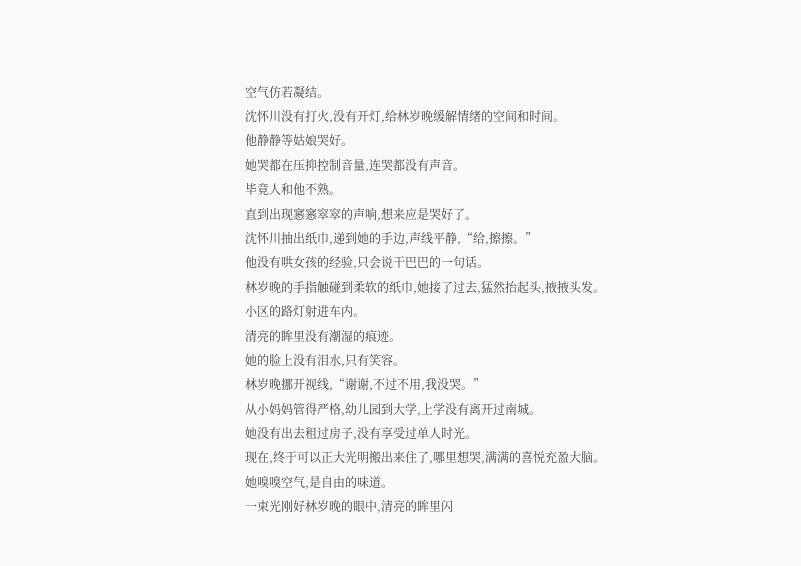空气仿若凝结。
沈怀川没有打火,没有开灯,给林岁晚缓解情绪的空间和时间。
他静静等姑娘哭好。
她哭都在压抑控制音量,连哭都没有声音。
毕竟人和他不熟。
直到出现窸窸窣窣的声响,想来应是哭好了。
沈怀川抽出纸巾,递到她的手边,声线平静,“给,擦擦。”
他没有哄女孩的经验,只会说干巴巴的一句话。
林岁晚的手指触碰到柔软的纸巾,她接了过去,猛然抬起头,掖掖头发。
小区的路灯射进车内。
清亮的眸里没有潮湿的痕迹。
她的脸上没有泪水,只有笑容。
林岁晚挪开视线,“谢谢,不过不用,我没哭。”
从小妈妈管得严格,幼儿园到大学,上学没有离开过南城。
她没有出去租过房子,没有享受过单人时光。
现在,终于可以正大光明搬出来住了,哪里想哭,满满的喜悦充盈大脑。
她嗅嗅空气,是自由的味道。
一束光刚好林岁晚的眼中,清亮的眸里闪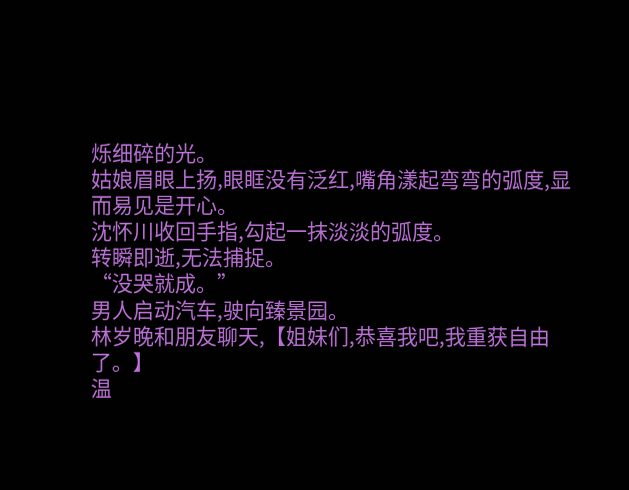烁细碎的光。
姑娘眉眼上扬,眼眶没有泛红,嘴角漾起弯弯的弧度,显而易见是开心。
沈怀川收回手指,勾起一抹淡淡的弧度。
转瞬即逝,无法捕捉。
“没哭就成。”
男人启动汽车,驶向臻景园。
林岁晚和朋友聊天,【姐妹们,恭喜我吧,我重获自由了。】
温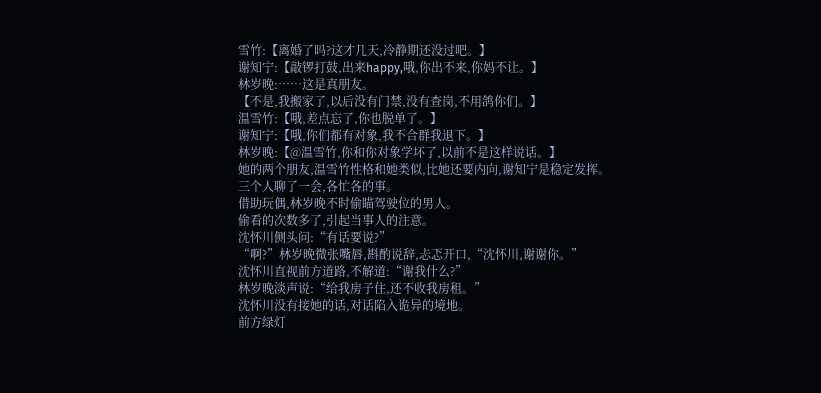雪竹:【离婚了吗?这才几天,冷静期还没过吧。】
谢知宁:【敲锣打鼓,出来happy,哦,你出不来,你妈不让。】
林岁晚:……这是真朋友。
【不是,我搬家了,以后没有门禁,没有查岗,不用鸽你们。】
温雪竹:【哦,差点忘了,你也脱单了。】
谢知宁:【哦,你们都有对象,我不合群我退下。】
林岁晚:【@温雪竹,你和你对象学坏了,以前不是这样说话。】
她的两个朋友,温雪竹性格和她类似,比她还要内向,谢知宁是稳定发挥。
三个人聊了一会,各忙各的事。
借助玩偶,林岁晚不时偷瞄驾驶位的男人。
偷看的次数多了,引起当事人的注意。
沈怀川侧头问:“有话要说?”
“啊?”林岁晚微张嘴唇,斟酌说辞,忐忑开口,“沈怀川,谢谢你。”
沈怀川直视前方道路,不解道:“谢我什么?”
林岁晚淡声说:“给我房子住,还不收我房租。”
沈怀川没有接她的话,对话陷入诡异的境地。
前方绿灯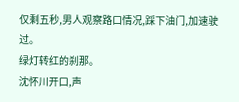仅剩五秒,男人观察路口情况,踩下油门,加速驶过。
绿灯转红的刹那。
沈怀川开口,声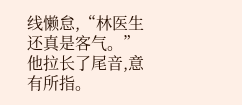线懒怠,“林医生还真是客气。”
他拉长了尾音,意有所指。